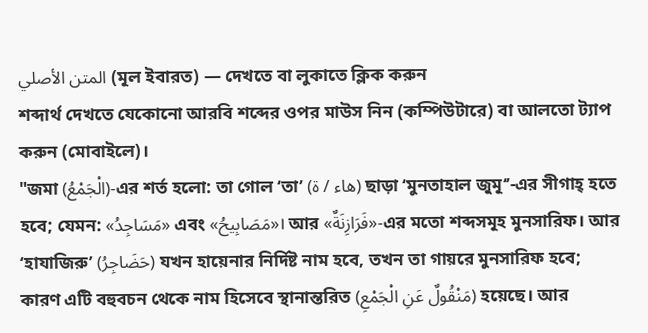المتن الأصلي (মূল ইবারত) — দেখতে বা লুকাতে ক্লিক করুন
শব্দার্থ দেখতে যেকোনো আরবি শব্দের ওপর মাউস নিন (কম্পিউটারে) বা আলতো ট্যাপ করুন (মোবাইলে)।
"জমা (الْجَمْعُ)-এর শর্ত হলো: তা গোল ‘তা’ (هاء / ة) ছাড়া ‘মুনতাহাল জুমূ‘’-এর সীগাহ্ হতে হবে; যেমন: «مَسَاجِدُ» এবং «مَصَابِيحُ»। আর «فَرَازِنَةٌ»-এর মতো শব্দসমূহ মুনসারিফ। আর ‘হাযাজিরু’ (حَضَاجِرُ) যখন হায়েনার নির্দিষ্ট নাম হবে, তখন তা গায়রে মুনসারিফ হবে; কারণ এটি বহুবচন থেকে নাম হিসেবে স্থানান্তরিত (مَنْقُولٌ عَنِ الْجَمْعِ) হয়েছে। আর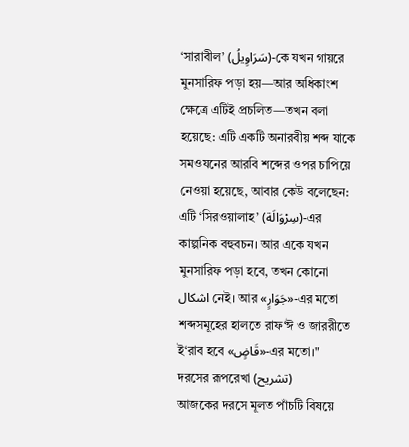‘সারাবীল’ (سَرَاوِيلُ)-কে যখন গায়রে মুনসারিফ পড়া হয়—আর অধিকাংশ ক্ষেত্রে এটিই প্রচলিত—তখন বলা হয়েছে: এটি একটি অনারবীয় শব্দ যাকে সমওযনের আরবি শব্দের ওপর চাপিয়ে নেওয়া হয়েছে, আবার কেউ বলেছেন: এটি ‘সিরওয়ালাহ’ (سِرْوَالَة)-এর কাল্পনিক বহুবচন। আর একে যখন মুনসারিফ পড়া হবে, তখন কোনো اشکال নেই। আর «جَوَارٍ»-এর মতো শব্দসমূহের হালতে রাফ‘ঈ ও জাররীতে ই‘রাব হবে «قَاضٍ»-এর মতো।"
দরসের রূপরেখা (تشریح)
আজকের দরসে মূলত পাঁচটি বিষয়ে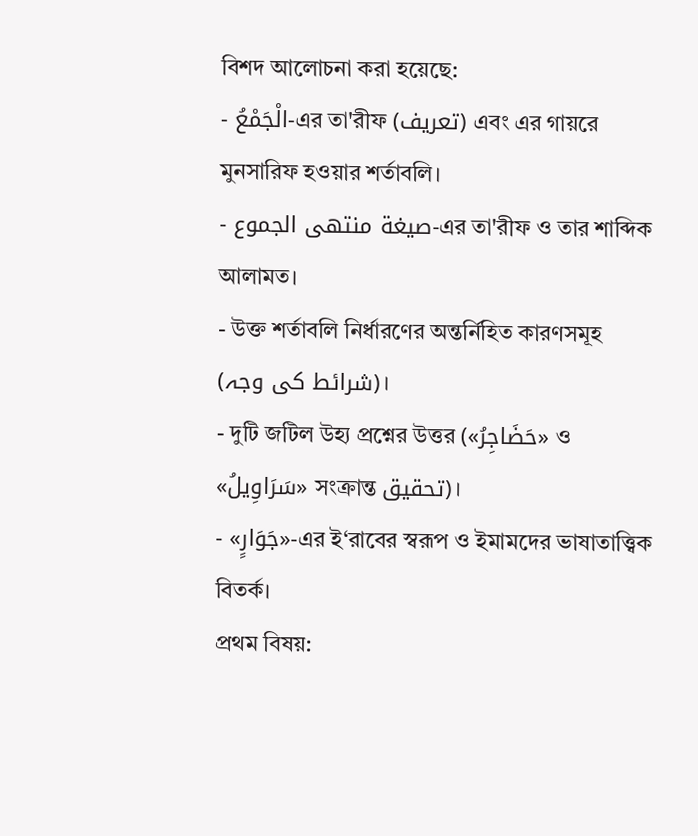বিশদ আলোচনা করা হয়েছে:
- الْجَمْعُ-এর তা'রীফ (تعريف) এবং এর গায়রে মুনসারিফ হওয়ার শর্তাবলি।
- صيغة منتهى الجموع-এর তা'রীফ ও তার শাব্দিক আলামত।
- উক্ত শর্তাবলি নির্ধারণের অন্তর্নিহিত কারণসমূহ (شرائط کی وجہ)।
- দুটি জটিল উহ্য প্রশ্নের উত্তর («حَضَاجِرُ» ও «سَرَاوِيلُ» সংক্রান্ত تحقيق)।
- «جَوَارٍ»-এর ই‘রাবের স্বরূপ ও ইমামদের ভাষাতাত্ত্বিক বিতর্ক।
প্রথম বিষয়: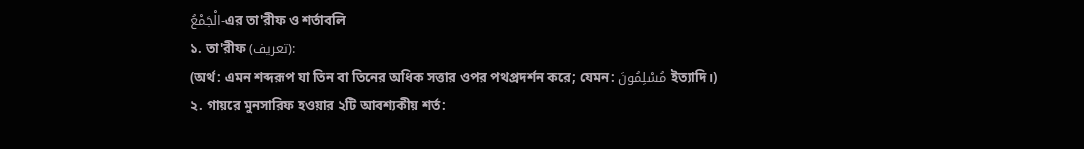الْجَمْعُ-এর তা'রীফ ও শর্তাবলি
১. তা'রীফ (تعريف):
(অর্থ: এমন শব্দরূপ যা তিন বা তিনের অধিক সত্তার ওপর পথপ্রদর্শন করে; যেমন: مُسْلِمُونَ ইত্যাদি।)
২. গায়রে মুনসারিফ হওয়ার ২টি আবশ্যকীয় শর্ত: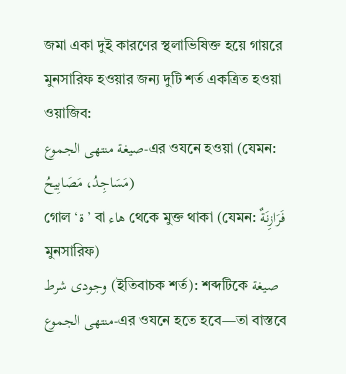জমা একা দুই কারণের স্থলাভিষিক্ত হয়ে গায়রে মুনসারিফ হওয়ার জন্য দুটি শর্ত একত্রিত হওয়া ওয়াজিব:
صيغة منتهى الجموع-এর ওযনে হওয়া (যেমন: مَسَاجِدُ، مَصَابِيحُ)
গোল ‘ة’ বা هاء থেকে মুক্ত থাকা (যেমন: فَرَازِنَةٌ মুনসারিফ)
وجودی شرط (ইতিবাচক শর্ত): শব্দটিকে صيغة منتهى الجموع-এর ওযনে হতে হবে—তা বাস্তবে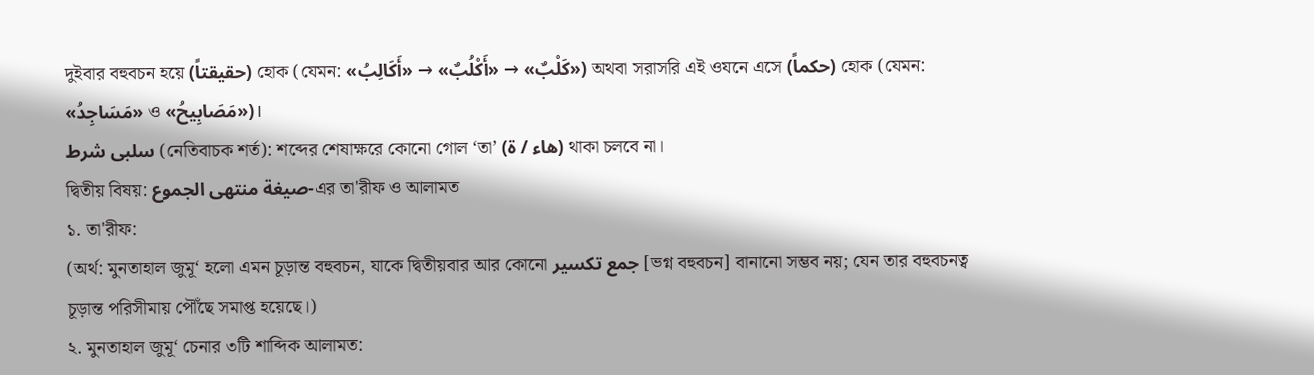দুইবার বহুবচন হয়ে (حقيقتاً) হোক (যেমন: «كَلْبٌ» → «أَكْلُبٌ» → «أَكَالِبُ») অথবা সরাসরি এই ওযনে এসে (حكماً) হোক (যেমন: «مَسَاجِدُ» ও «مَصَابِيحُ»)।
سلبی شرط (নেতিবাচক শর্ত): শব্দের শেষাক্ষরে কোনো গোল ‘তা’ (هاء / ة) থাকা চলবে না।
দ্বিতীয় বিষয়: صيغة منتهى الجموع-এর তা'রীফ ও আলামত
১. তা'রীফ:
(অর্থ: মুনতাহাল জুমূ‘ হলো এমন চূড়ান্ত বহুবচন, যাকে দ্বিতীয়বার আর কোনো جمع تكسير [ভগ্ন বহুবচন] বানানো সম্ভব নয়; যেন তার বহুবচনত্ব চূড়ান্ত পরিসীমায় পৌঁছে সমাপ্ত হয়েছে।)
২. মুনতাহাল জুমূ‘ চেনার ৩টি শাব্দিক আলামত: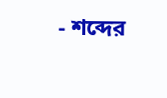- শব্দের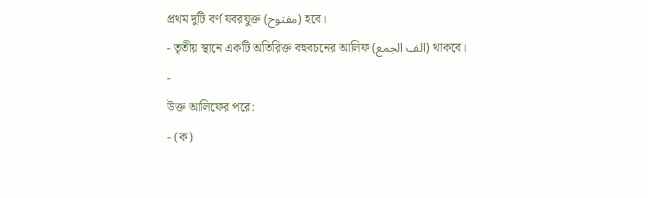প্রথম দুটি বর্ণ যবরযুক্ত (مفتوح) হবে।
- তৃতীয় স্থানে একটি অতিরিক্ত বহুবচনের আলিফ (الف الجمع) থাকবে।
-
উক্ত আলিফের পরে:
- (ক)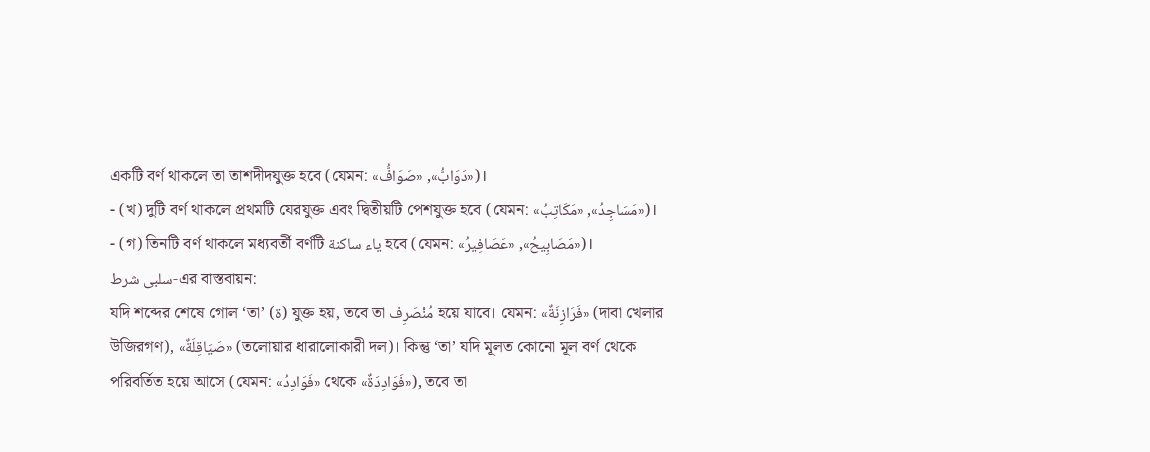একটি বর্ণ থাকলে তা তাশদীদযুক্ত হবে (যেমন: «دَوَابُّ», «صَوَافُّ»)।
- (খ) দুটি বর্ণ থাকলে প্রথমটি যেরযুক্ত এবং দ্বিতীয়টি পেশযুক্ত হবে (যেমন: «مَسَاجِدُ», «مَكَاتِبُ»)।
- (গ) তিনটি বর্ণ থাকলে মধ্যবর্তী বর্ণটি ياء ساكنة হবে (যেমন: «مَصَابِيحُ», «عَصَافِيرُ»)।
سلبی شرط-এর বাস্তবায়ন:
যদি শব্দের শেষে গোল ‘তা’ (ة) যুক্ত হয়, তবে তা مُنْصَرِف হয়ে যাবে। যেমন: «فَرَازِنَةٌ» (দাবা খেলার উজিরগণ), «صَيَاقِلَةٌ» (তলোয়ার ধারালোকারী দল)। কিন্তু ‘তা’ যদি মূলত কোনো মূল বর্ণ থেকে পরিবর্তিত হয়ে আসে (যেমন: «فَوَادِدُ» থেকে «فَوَادِدَةٌ»), তবে তা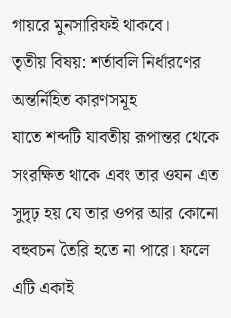গায়রে মুনসারিফই থাকবে।
তৃতীয় বিষয়: শর্তাবলি নির্ধারণের অন্তর্নিহিত কারণসমূহ
যাতে শব্দটি যাবতীয় রূপান্তর থেকে সংরক্ষিত থাকে এবং তার ওযন এত সুদৃঢ় হয় যে তার ওপর আর কোনো বহুবচন তৈরি হতে না পারে। ফলে এটি একাই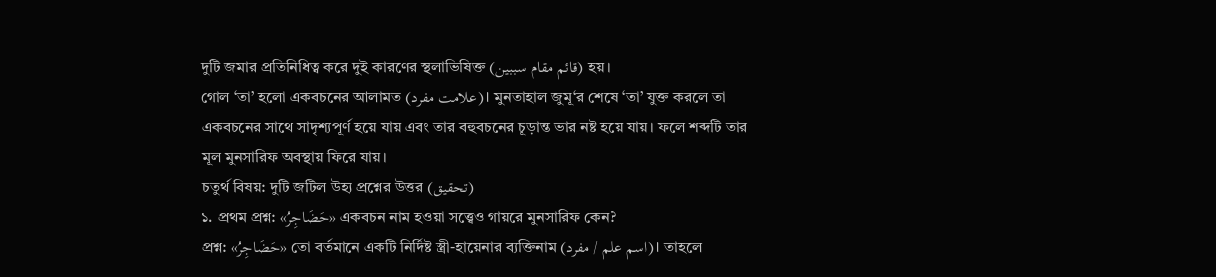দুটি জমার প্রতিনিধিত্ব করে দুই কারণের স্থলাভিষিক্ত (قائم مقام سببین) হয়।
গোল ‘তা’ হলো একবচনের আলামত (علامت مفرد)। মুনতাহাল জুমূ‘র শেষে ‘তা’ যুক্ত করলে তা একবচনের সাথে সাদৃশ্যপূর্ণ হয়ে যায় এবং তার বহুবচনের চূড়ান্ত ভার নষ্ট হয়ে যায়। ফলে শব্দটি তার মূল মুনসারিফ অবস্থায় ফিরে যায়।
চতুর্থ বিষয়: দুটি জটিল উহ্য প্রশ্নের উত্তর (تحقيق)
১. প্রথম প্রশ্ন: «حَضَاجِرُ» একবচন নাম হওয়া সত্ত্বেও গায়রে মুনসারিফ কেন?
প্রশ্ন: «حَضَاجِرُ» তো বর্তমানে একটি নির্দিষ্ট স্ত্রী-হায়েনার ব্যক্তিনাম (اسم علم / مفرد)। তাহলে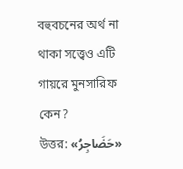বহুবচনের অর্থ না থাকা সত্ত্বেও এটি গায়রে মুনসারিফ কেন?
উত্তর: «حَضَاجِرُ»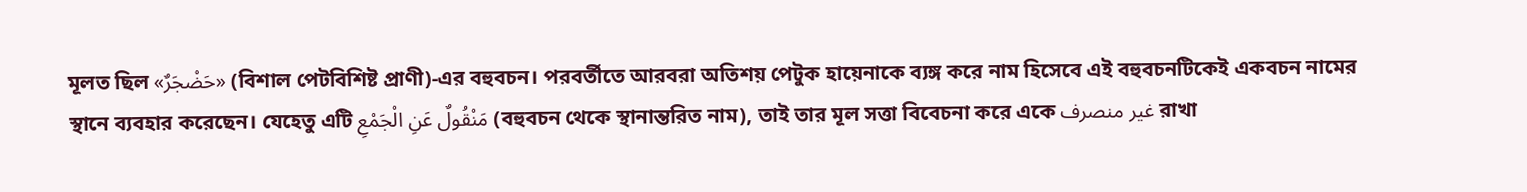মূলত ছিল «حَضْجَرٌ» (বিশাল পেটবিশিষ্ট প্রাণী)-এর বহুবচন। পরবর্তীতে আরবরা অতিশয় পেটুক হায়েনাকে ব্যঙ্গ করে নাম হিসেবে এই বহুবচনটিকেই একবচন নামের স্থানে ব্যবহার করেছেন। যেহেতু এটি مَنْقُولٌ عَنِ الْجَمْعِ (বহুবচন থেকে স্থানান্তরিত নাম), তাই তার মূল সত্তা বিবেচনা করে একে غير منصرف রাখা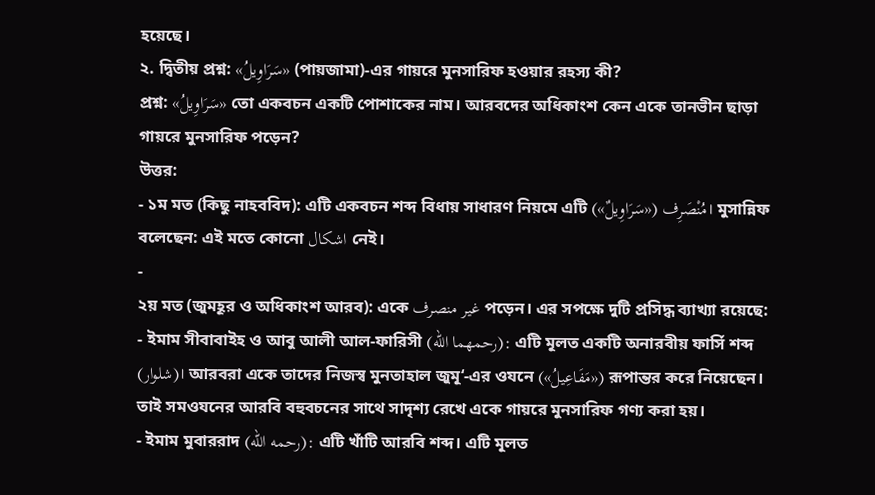হয়েছে।
২. দ্বিতীয় প্রশ্ন: «سَرَاوِيلُ» (পায়জামা)-এর গায়রে মুনসারিফ হওয়ার রহস্য কী?
প্রশ্ন: «سَرَاوِيلُ» তো একবচন একটি পোশাকের নাম। আরবদের অধিকাংশ কেন একে তানভীন ছাড়া গায়রে মুনসারিফ পড়েন?
উত্তর:
- ১ম মত (কিছু নাহববিদ): এটি একবচন শব্দ বিধায় সাধারণ নিয়মে এটি مُنْصَرِف («سَرَاوِيلٌ»)। মুসান্নিফ বলেছেন: এই মতে কোনো اشکال নেই।
-
২য় মত (জুমহূর ও অধিকাংশ আরব): একে غير منصرف পড়েন। এর সপক্ষে দুটি প্রসিদ্ধ ব্যাখ্যা রয়েছে:
- ইমাম সীবাবাইহ ও আবু আলী আল-ফারিসী (رحمهما الله): এটি মূলত একটি অনারবীয় ফার্সি শব্দ (شلوار)। আরবরা একে তাদের নিজস্ব মুনতাহাল জুমূ‘-এর ওযনে («مَفَاعِيلُ») রূপান্তর করে নিয়েছেন। তাই সমওযনের আরবি বহুবচনের সাথে সাদৃশ্য রেখে একে গায়রে মুনসারিফ গণ্য করা হয়।
- ইমাম মুবাররাদ (رحمه الله): এটি খাঁটি আরবি শব্দ। এটি মূলত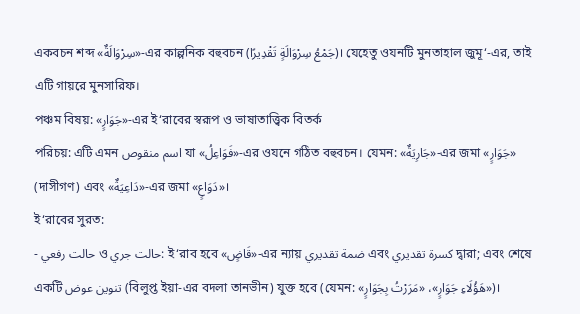একবচন শব্দ «سِرْوَالَةٌ»-এর কাল্পনিক বহুবচন (جَمْعُ سِرْوَالَةٍ تَقْدِيرًا)। যেহেতু ওযনটি মুনতাহাল জুমূ‘-এর, তাই এটি গায়রে মুনসারিফ।
পঞ্চম বিষয়: «جَوَارٍ»-এর ই‘রাবের স্বরূপ ও ভাষাতাত্ত্বিক বিতর্ক
পরিচয়: এটি এমন اسم منقوص যা «فَوَاعِلُ»-এর ওযনে গঠিত বহুবচন। যেমন: «جَارِيَةٌ»-এর জমা «جَوَارٍ» (দাসীগণ) এবং «دَاعِيَةٌ»-এর জমা «دَوَاعٍ»।
ই‘রাবের সুরত:
- حالت رفعي ও حالت جري: ই‘রাব হবে «قَاضٍ»-এর ন্যায় ضمة تقديري এবং كسرة تقديري দ্বারা; এবং শেষে একটি تنوين عوض (বিলুপ্ত ইয়া-এর বদলা তানভীন) যুক্ত হবে (যেমন: «هَؤُلَاءِ جَوَارٍ»، «مَرَرْتُ بِجَوَارٍ»)।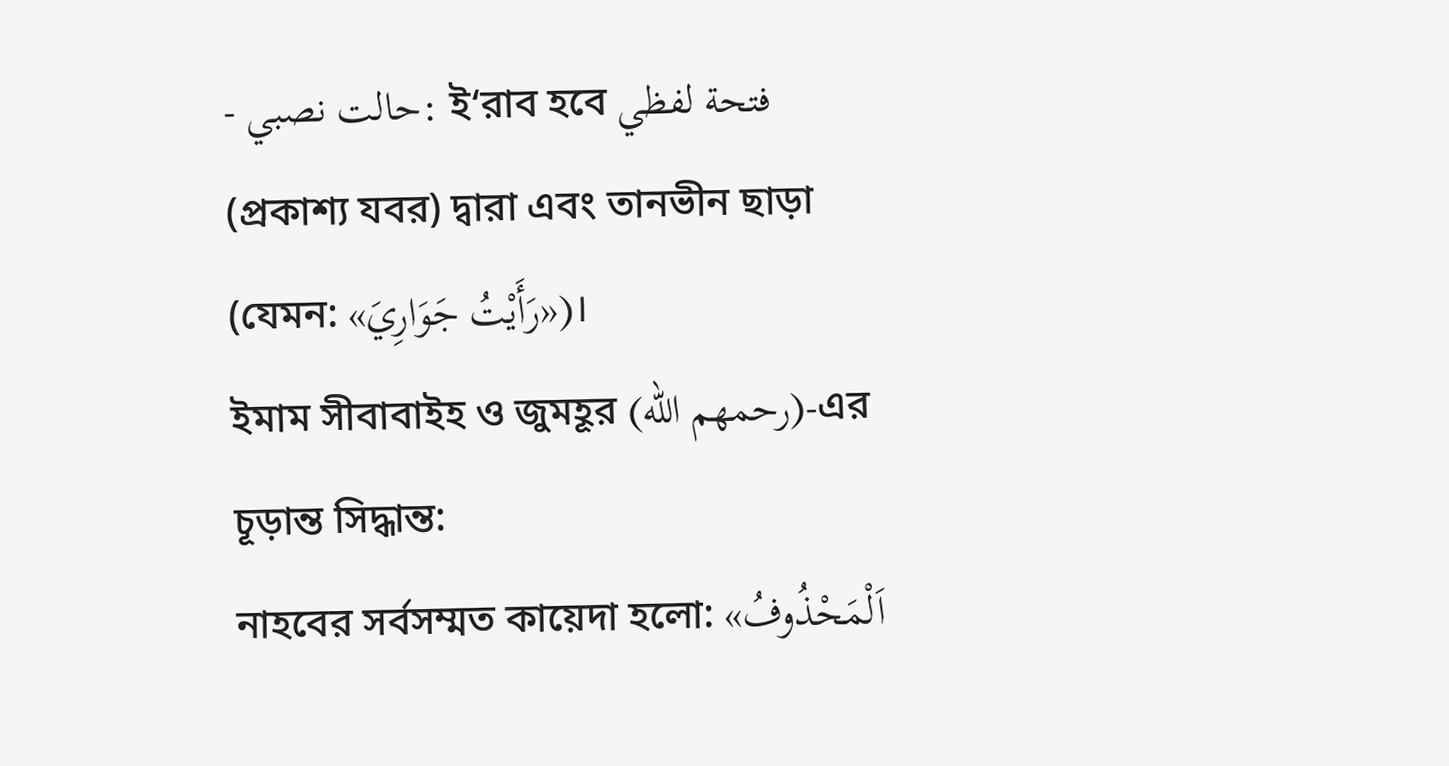- حالت نصبي: ই‘রাব হবে فتحة لفظي (প্রকাশ্য যবর) দ্বারা এবং তানভীন ছাড়া (যেমন: «رَأَيْتُ جَوَارِيَ»)।
ইমাম সীবাবাইহ ও জুমহূর (رحمهم الله)-এর চূড়ান্ত সিদ্ধান্ত:
নাহবের সর্বসম্মত কায়েদা হলো: «اَلْمَحْذُوفُ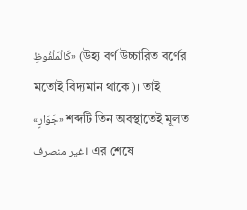كَالْمَلْفُوظِ» (উহ্য বর্ণ উচ্চারিত বর্ণের মতোই বিদ্যমান থাকে)। তাই «جَوَارٍ» শব্দটি তিন অবস্থাতেই মূলত غير منصرف। এর শেষে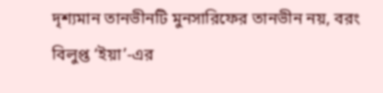দৃশ্যমান তানভীনটি মুনসারিফের তানভীন নয়, বরং বিলুপ্ত ‘ইয়া’-এর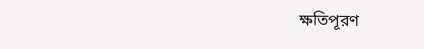ক্ষতিপূরণ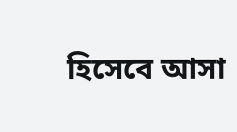হিসেবে আসা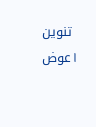تنوين عوض।